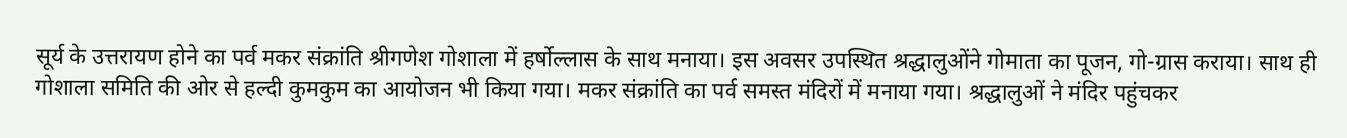सूर्य के उत्तरायण होने का पर्व मकर संक्रांति श्रीगणेश गोशाला में हर्षोल्लास के साथ मनाया। इस अवसर उपस्थित श्रद्धालुओंने गोमाता का पूजन, गो-ग्रास कराया। साथ ही गोशाला समिति की ओर से हल्दी कुमकुम का आयोजन भी किया गया। मकर संक्रांति का पर्व समस्त मंदिरों में मनाया गया। श्रद्धालुओं ने मंदिर पहुंचकर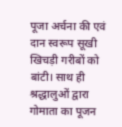पूजा अर्चना की एवं दान स्वरूप सूखी खिचड़ी गरीबों को बांटी। साथ ही श्रद्धालुओं द्वारा गोमाता का पूजन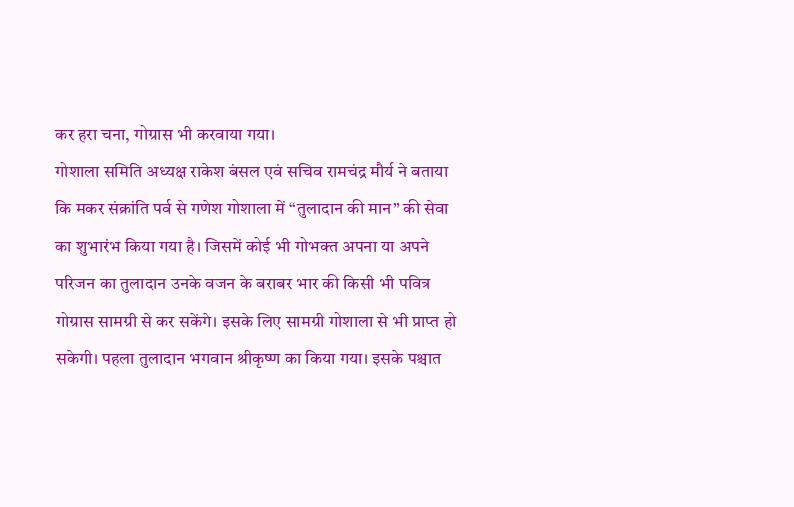कर हरा चना, गोग्रास भी करवाया गया।
गोशाला समिति अध्यक्ष राकेश बंसल एवं सचिव रामचंद्र मौर्य ने बताया कि मकर संक्रांति पर्व से गणेश गोशाला में “तुलादान की मान” की सेवा का शुभारंभ किया गया है। जिसमें कोई भी गोभक्त अपना या अपने परिजन का तुलादान उनके वजन के बराबर भार की किसी भी पवित्र गोग्रास सामग्री से कर सकेंगे। इसके लिए सामग्री गोशाला से भी प्राप्त हो सकेगी। पहला तुलादान भगवान श्रीकृष्ण का किया गया। इसके पश्चात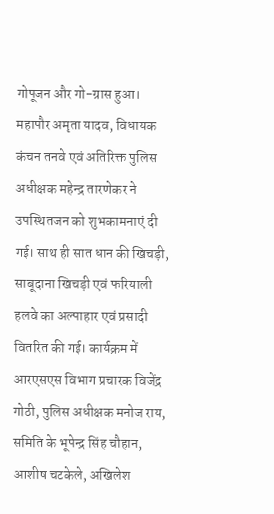गोपूजन और गो-ग्रास हुआ। महापौर अमृता यादव, विधायक कंचन तनवे एवं अतिरिक्त पुलिस अधीक्षक महेन्द्र तारणेकर ने उपस्थितजन को शुभकामनाएं दी गई। साथ ही सात धान की खिचड़ी, साबूदाना खिचड़ी एवं फरियाली हलवे का अल्पाहार एवं प्रसादी वितरित की गई। कार्यक्रम में आरएसएस विभाग प्रचारक विजेंद्र गोठी, पुलिस अधीक्षक मनोज राय, समिति के भूपेन्द्र सिंह चौहान, आशीष चटकेले, अखिलेश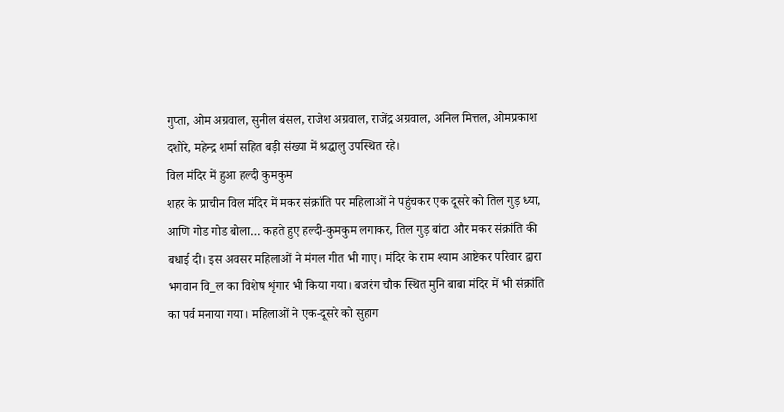गुप्ता, ओम अग्रवाल, सुनील बंसल, राजेश अग्रवाल, राजेंद्र अग्रवाल, अनिल मित्तल, ओमप्रकाश दशोरे, महेन्द्र शर्मा सहित बड़ी संख्या में श्रद्धालु उपस्थित रहे।
विल मंदिर में हुआ हल्दी कुमकुम
शहर के प्राचीन विल मंदिर में मकर संक्रांति पर महिलाओं ने पहुंचकर एक दूसरे को तिल गुड़ ध्या, आणि गोड गोड बोला… कहते हुए हल्दी-कुमकुम लगाकर, तिल गुड़ बांटा और मकर संक्रांति की बधाई दी। इस अवसर महिलाओं ने मंगल गीत भी गाए। मंदिर के राम श्याम आष्टेकर परिवार द्वारा भगवान वि_ल का विशेष शृंगार भी किया गया। बजरंग चौक स्थित मुनि बाबा मंदिर में भी संक्रांति का पर्व मनाया गया। महिलाओं ने एक-दूसरे को सुहाग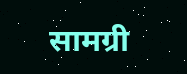सामग्री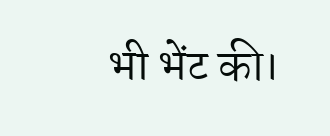भी भेंट की।